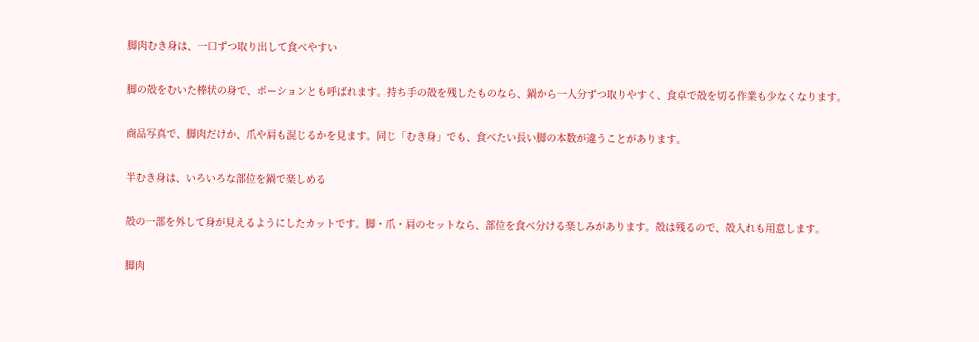脚肉むき身は、一口ずつ取り出して食べやすい

脚の殻をむいた棒状の身で、ポーションとも呼ばれます。持ち手の殻を残したものなら、鍋から一人分ずつ取りやすく、食卓で殻を切る作業も少なくなります。

商品写真で、脚肉だけか、爪や肩も混じるかを見ます。同じ「むき身」でも、食べたい長い脚の本数が違うことがあります。

半むき身は、いろいろな部位を鍋で楽しめる

殻の一部を外して身が見えるようにしたカットです。脚・爪・肩のセットなら、部位を食べ分ける楽しみがあります。殻は残るので、殻入れも用意します。

脚肉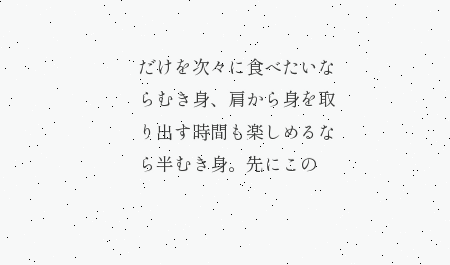だけを次々に食べたいならむき身、肩から身を取り出す時間も楽しめるなら半むき身。先にこの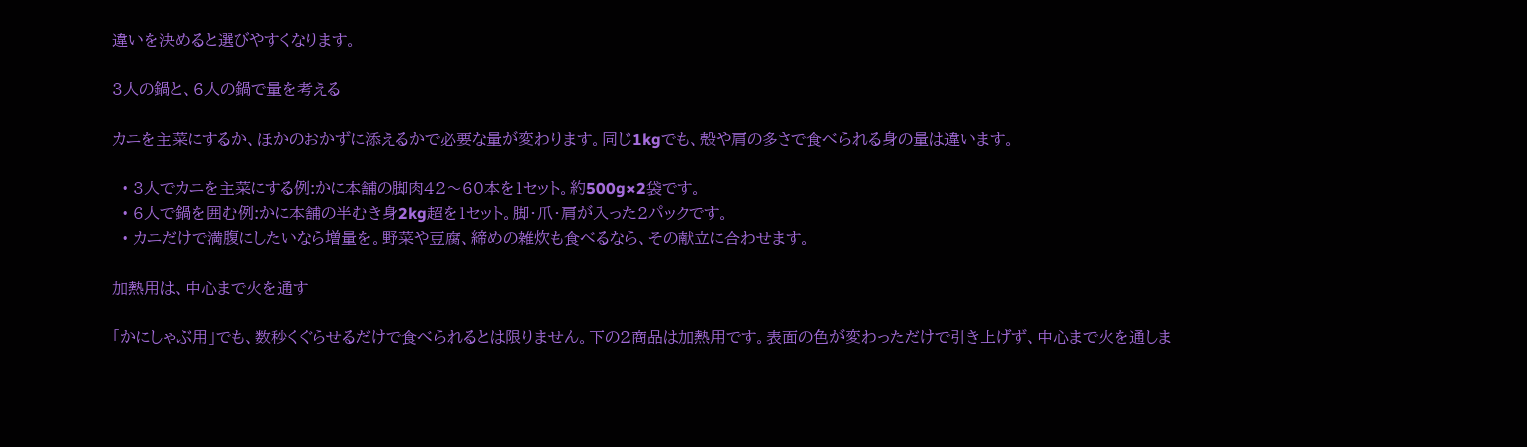違いを決めると選びやすくなります。

3人の鍋と、6人の鍋で量を考える

カニを主菜にするか、ほかのおかずに添えるかで必要な量が変わります。同じ1kgでも、殻や肩の多さで食べられる身の量は違います。

  • 3人でカニを主菜にする例:かに本舗の脚肉42〜60本を1セット。約500g×2袋です。
  • 6人で鍋を囲む例:かに本舗の半むき身2kg超を1セット。脚・爪・肩が入った2パックです。
  • カニだけで満腹にしたいなら増量を。野菜や豆腐、締めの雑炊も食べるなら、その献立に合わせます。

加熱用は、中心まで火を通す

「かにしゃぶ用」でも、数秒くぐらせるだけで食べられるとは限りません。下の2商品は加熱用です。表面の色が変わっただけで引き上げず、中心まで火を通しま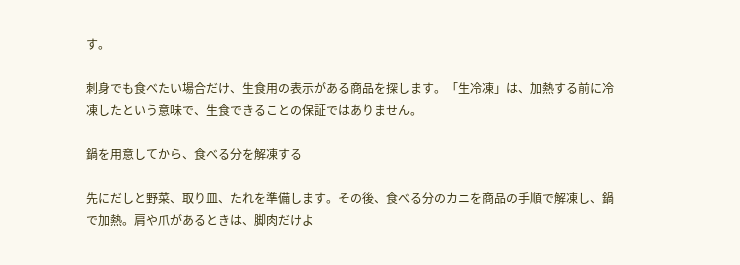す。

刺身でも食べたい場合だけ、生食用の表示がある商品を探します。「生冷凍」は、加熱する前に冷凍したという意味で、生食できることの保証ではありません。

鍋を用意してから、食べる分を解凍する

先にだしと野菜、取り皿、たれを準備します。その後、食べる分のカニを商品の手順で解凍し、鍋で加熱。肩や爪があるときは、脚肉だけよ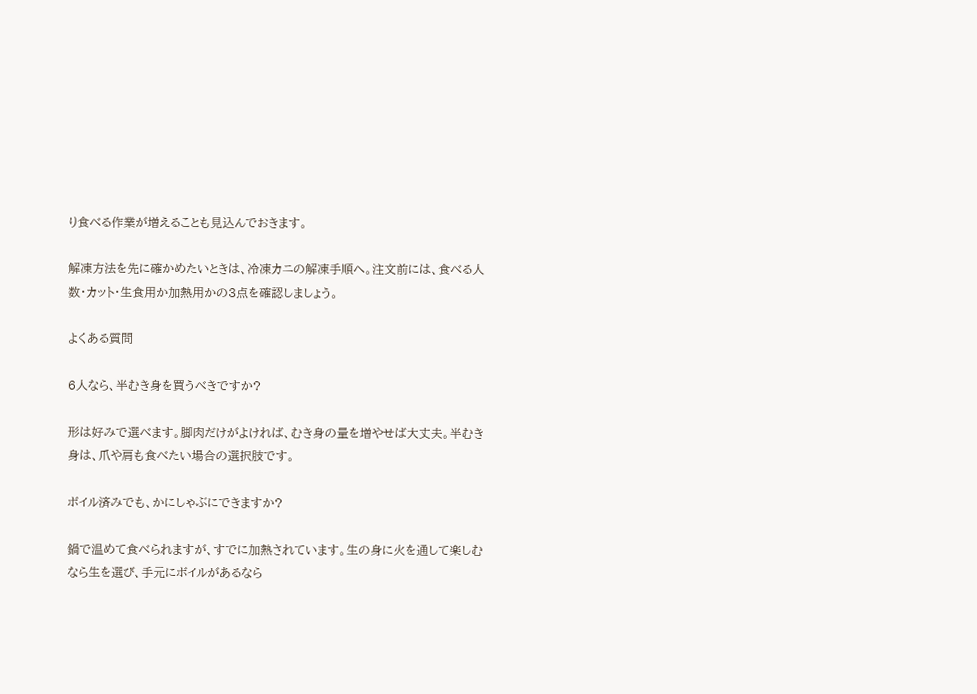り食べる作業が増えることも見込んでおきます。

解凍方法を先に確かめたいときは、冷凍カニの解凍手順へ。注文前には、食べる人数・カット・生食用か加熱用かの3点を確認しましょう。

よくある質問

6人なら、半むき身を買うべきですか?

形は好みで選べます。脚肉だけがよければ、むき身の量を増やせば大丈夫。半むき身は、爪や肩も食べたい場合の選択肢です。

ボイル済みでも、かにしゃぶにできますか?

鍋で温めて食べられますが、すでに加熱されています。生の身に火を通して楽しむなら生を選び、手元にボイルがあるなら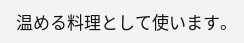温める料理として使います。